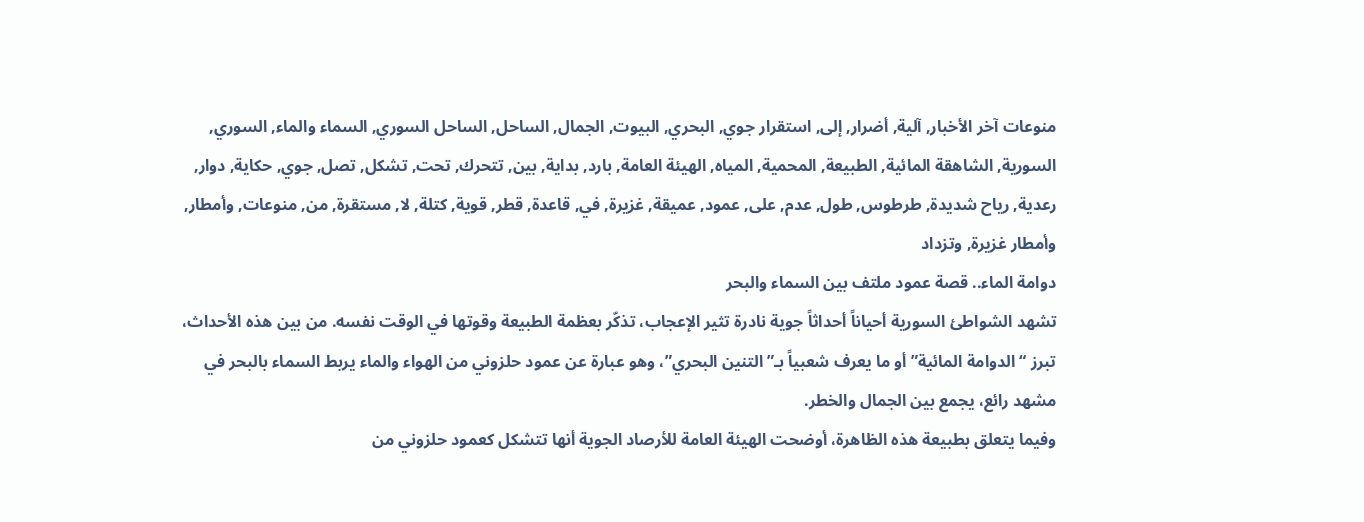منوعات آخر الأخبار, آلية, أضرار, إلى, استقرار جوي, البحري, البيوت, الجمال, الساحل, الساحل السوري, السماء والماء, السوري, السورية, الشاهقة المائية, الطبيعة, المحمية, المياه, الهيئة العامة, بارد, بداية, بين, تتحرك, تحت, تشكل, تصل, جوي, حكاية, دوار, رعدية, رياح شديدة, طرطوس, طول, عدم, على, عمود, عميقة, غزيرة, في, قاعدة, قطر, قوية, كتلة, لا, مستقرة, من, منوعات, وأمطار, وأمطار غزيرة, وتزداد
دوامة الماء.. قصة عمود ملتف بين السماء والبحر
تشهد الشواطئ السورية أحياناً أحداثاً جوية نادرة تثير الإعجاب، تذكّر بعظمة الطبيعة وقوتها في الوقت نفسه. من بين هذه الأحداث، تبرز “الدوامة المائية” أو ما يعرف شعبياً بـ”التنين البحري”، وهو عبارة عن عمود حلزوني من الهواء والماء يربط السماء بالبحر في مشهد رائع، يجمع بين الجمال والخطر.
وفيما يتعلق بطبيعة هذه الظاهرة، أوضحت الهيئة العامة للأرصاد الجوية أنها تتشكل كعمود حلزوني من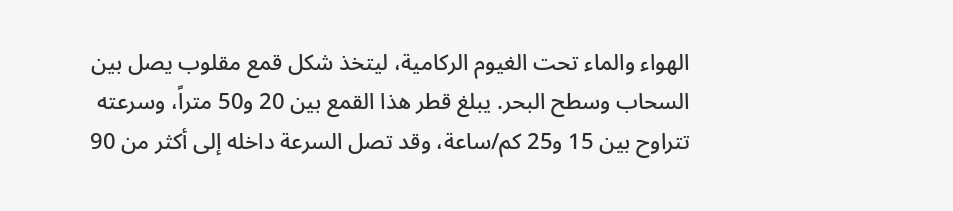الهواء والماء تحت الغيوم الركامية، ليتخذ شكل قمع مقلوب يصل بين السحاب وسطح البحر. يبلغ قطر هذا القمع بين 20 و50 متراً، وسرعته تتراوح بين 15 و25 كم/ساعة، وقد تصل السرعة داخله إلى أكثر من 90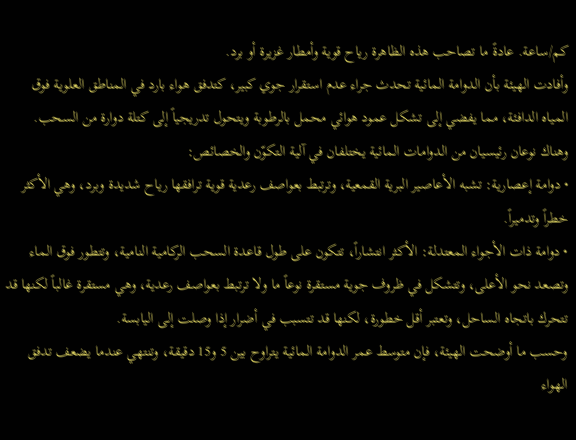كم/ساعة. عادةً ما تصاحب هذه الظاهرة رياح قوية وأمطار غزيرة أو برد.
وأفادت الهيئة بأن الدوامة المائية تحدث جراء عدم استقرار جوي كبير، كتدفق هواء بارد في المناطق العلوية فوق المياه الدافئة، مما يفضي إلى تشكل عمود هوائي محمل بالرطوبة ويتحول تدريجياً إلى كتلة دوارة من السحب. وهناك نوعان رئيسيان من الدوامات المائية يختلفان في آلية التكوّن والخصائص:
• دوامة إعصارية: تشبه الأعاصير البرية القمعية، وترتبط بعواصف رعدية قوية ترافقها رياح شديدة وبرد، وهي الأكثر خطراً وتدميراً.
• دوامة ذات الأجواء المعتدلة: الأكثر انتشاراً، تتكون على طول قاعدة السحب الركامية النامية، وتتطور فوق الماء وتصعد نحو الأعلى، وتتشكل في ظروف جوية مستقرة نوعاً ما ولا ترتبط بعواصف رعدية، وهي مستقرة غالباً لكنها قد تتحرك باتجاه الساحل، وتعتبر أقل خطورة، لكنها قد تتسبب في أضرار إذا وصلت إلى اليابسة.
وحسب ما أوضحت الهيئة، فإن متوسط عمر الدوامة المائية يتراوح بين 5 و15 دقيقة، وتنتهي عندما يضعف تدفق الهواء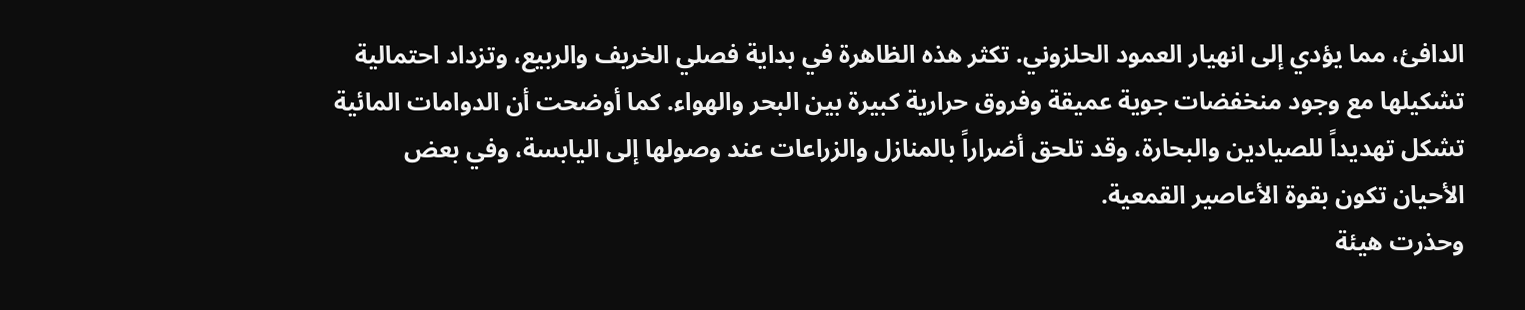الدافئ، مما يؤدي إلى انهيار العمود الحلزوني. تكثر هذه الظاهرة في بداية فصلي الخريف والربيع، وتزداد احتمالية تشكيلها مع وجود منخفضات جوية عميقة وفروق حرارية كبيرة بين البحر والهواء. كما أوضحت أن الدوامات المائية تشكل تهديداً للصيادين والبحارة، وقد تلحق أضراراً بالمنازل والزراعات عند وصولها إلى اليابسة، وفي بعض الأحيان تكون بقوة الأعاصير القمعية.
وحذرت هيئة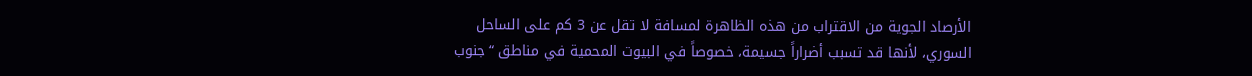الأرصاد الجوية من الاقتراب من هذه الظاهرة لمسافة لا تقل عن 3 كم على الساحل السوري، لأنها قد تسبب أضراراً جسيمة، خصوصاً في البيوت المحمية في مناطق “جنوب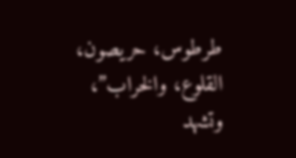طرطوس، حريصون، القلوع، والخراب”، وتشهد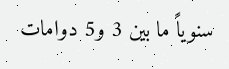سنوياً ما بين 3 و5 دوامات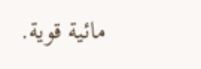مائية قوية.